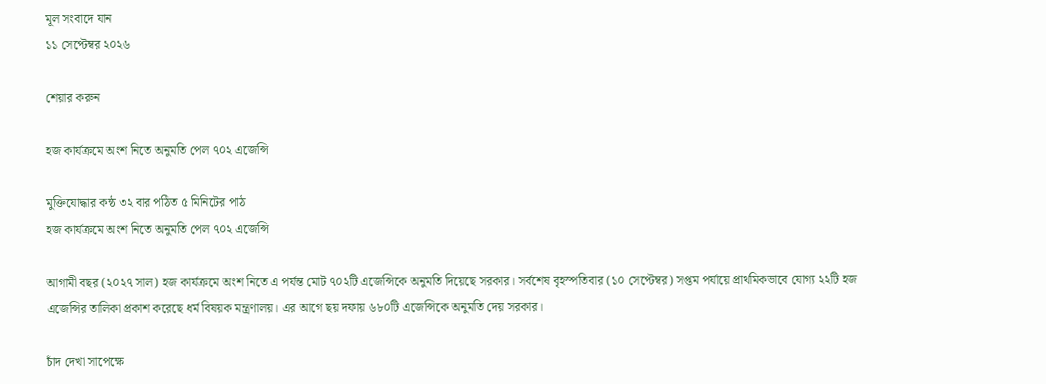মূল সংবাদে যান
১১ সেপ্টেম্বর ২০২৬

শেয়ার করুন

হজ কার্যক্রমে অংশ নিতে অনুমতি পেল ৭০২ এজেন্সি

মুক্তিযোদ্ধার কন্ঠ ৩২ বার পঠিত ৫ মিনিটের পাঠ
হজ কার্যক্রমে অংশ নিতে অনুমতি পেল ৭০২ এজেন্সি

আগামী বছর (২০২৭ সাল) হজ কার্যক্রমে অংশ নিতে‌ এ পর্যন্ত মোট ৭০২টি এজেন্সিকে অনুমতি দিয়েছে সরকার। সর্বশেষ বৃহস্পতিবার (১০ সেপ্টেম্বর) সপ্তম পর্যায়ে প্রাথমিকভাবে যোগ্য ২২টি হজ এজেন্সির তালিকা প্রকাশ করেছে ধর্ম বিষয়ক মন্ত্রণালয়। এর আগে ছয় দফায় ৬৮০টি এজেন্সিকে অনুমতি দেয় সরকার।

চাঁদ দেখা সাপেক্ষে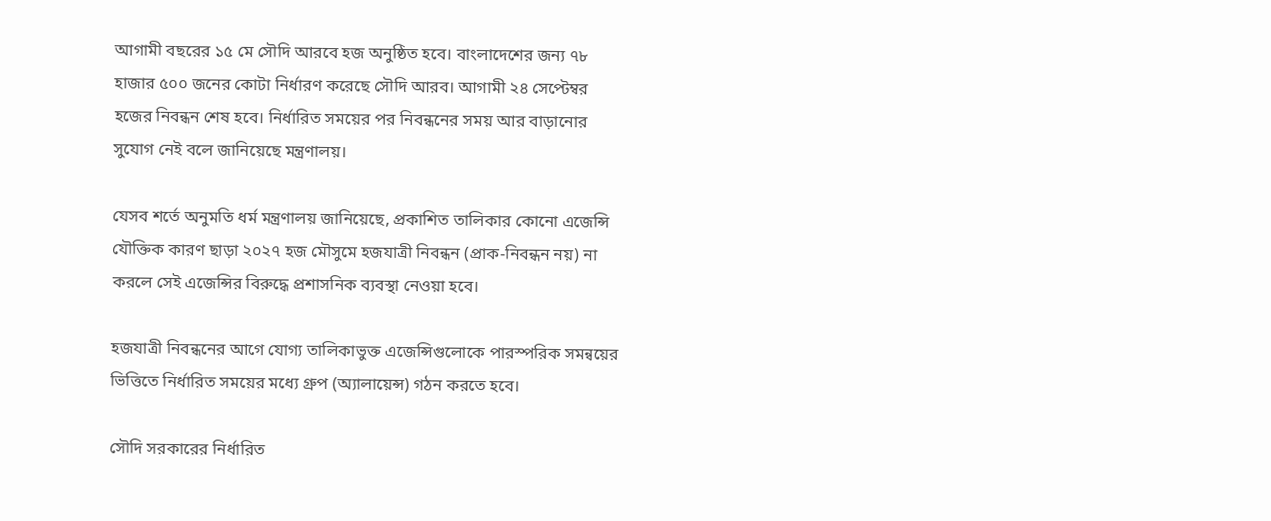আগামী বছরের ১৫ মে সৌদি আরবে হজ অনুষ্ঠিত হবে। বাংলাদেশের জন্য ৭৮ হাজার ৫০০ জনের কোটা নির্ধারণ করেছে সৌদি আরব। আগামী ২৪ সেপ্টেম্বর হজের নিবন্ধন শেষ হবে। নির্ধারিত সময়ের পর নিবন্ধনের সময় আর বাড়ানোর সুযোগ নেই বলে জানিয়েছে মন্ত্রণালয়।

যেসব শর্তে অনুমতি ধর্ম মন্ত্রণালয় জানিয়েছে, প্রকাশিত তালিকার কোনো এজেন্সি যৌক্তিক কারণ ছাড়া ২০২৭ হজ মৌসুমে হজযাত্রী নিবন্ধন (প্রাক-নিবন্ধন নয়) না করলে সেই এজেন্সির বিরুদ্ধে প্রশাসনিক ব্যবস্থা নেওয়া হবে।

হজযাত্রী নিবন্ধনের আগে যোগ্য তালিকাভুক্ত এজেন্সিগুলোকে পারস্পরিক সমন্বয়ের ভিত্তিতে নির্ধারিত সময়ের মধ্যে গ্রুপ (অ্যালায়েন্স) গঠন করতে হবে।

সৌদি সরকারের নির্ধারিত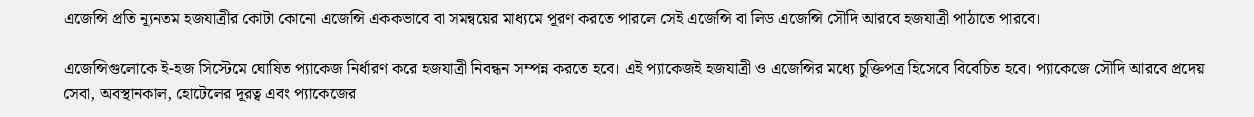এজেন্সি প্রতি ন্যূনতম হজযাত্রীর কোটা কোনো এজেন্সি এককভাবে বা সমন্বয়ের মাধ্যমে পূরণ করতে পারলে সেই এজেন্সি বা লিড এজেন্সি সৌদি আরবে হজযাত্রী পাঠাতে পারবে।

এজেন্সিগুলোকে ই-হজ সিস্টেমে ঘোষিত প্যাকেজ নির্ধারণ করে হজযাত্রী নিবন্ধন সম্পন্ন করতে হবে। এই প্যাকেজই হজযাত্রী ও এজেন্সির মধ্যে চুক্তিপত্র হিসেবে বিবেচিত হবে। প্যাকেজে সৌদি আরবে প্রদেয় সেবা, অবস্থানকাল, হোটেলের দূরত্ব এবং প্যাকেজের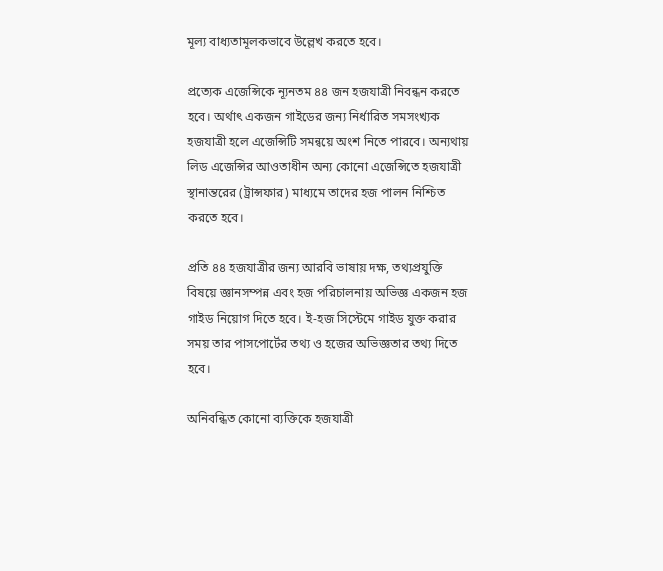মূল্য বাধ্যতামূলকভাবে উল্লেখ করতে হবে।

প্রত্যেক এজেন্সিকে ন্যূনতম ৪৪ জন হজযাত্রী নিবন্ধন করতে হবে। অর্থাৎ একজন গাইডের জন্য নির্ধারিত সমসংখ্যক হজযাত্রী হলে এজেন্সিটি সমন্বয়ে অংশ নিতে পারবে। অন্যথায় লিড এজেন্সির আওতাধীন অন্য কোনো এজেন্সিতে হজযাত্রী স্থানান্তরের (ট্রান্সফার) মাধ্যমে তাদের হজ পালন নিশ্চিত করতে হবে।

প্রতি ৪৪ হজযাত্রীর জন্য আরবি ভাষায় দক্ষ, তথ্যপ্রযুক্তি বিষয়ে জ্ঞানসম্পন্ন এবং হজ পরিচালনায় অভিজ্ঞ একজন হজ গাইড নিয়োগ দিতে হবে। ই-হজ সিস্টেমে গাইড যুক্ত করার সময় তার পাসপোর্টের তথ্য ও হজের অভিজ্ঞতার তথ্য দিতে হবে।

অনিবন্ধিত কোনো ব্যক্তিকে হজযাত্রী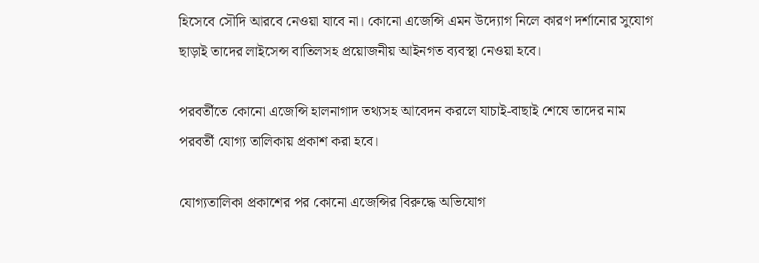হিসেবে সৌদি আরবে নেওয়া যাবে না। কোনো এজেন্সি এমন উদ্যোগ নিলে কারণ দর্শানোর সুযোগ ছাড়াই তাদের লাইসেন্স বাতিলসহ প্রয়োজনীয় আইনগত ব্যবস্থা নেওয়া হবে।

পরবর্তীতে কোনো এজেন্সি হালনাগাদ তথ্যসহ আবেদন করলে যাচাই-বাছাই শেষে তাদের নাম পরবর্তী যোগ্য তালিকায় প্রকাশ করা হবে।

যোগ্যতালিকা প্রকাশের পর কোনো এজেন্সির বিরুদ্ধে অভিযোগ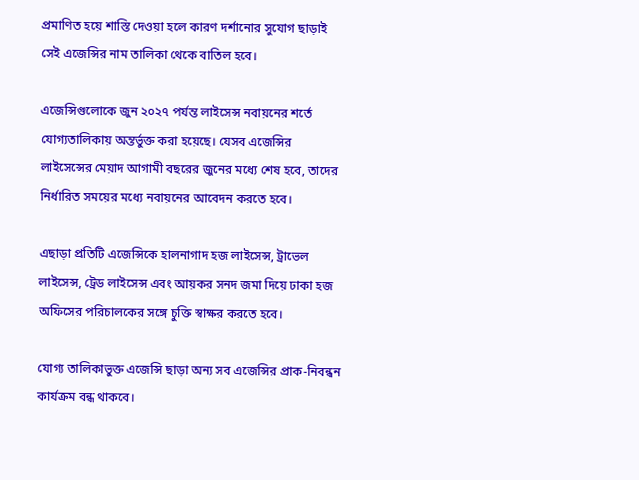প্রমাণিত হয়ে শাস্তি দেওয়া হলে কারণ দর্শানোর সুযোগ ছাড়াই সেই এজেন্সির নাম তালিকা থেকে বাতিল হবে।

এজেন্সিগুলোকে জুন ২০২৭ পর্যন্ত লাইসেন্স নবায়নের শর্তে যোগ্যতালিকায় অন্তর্ভুক্ত করা হয়েছে। যেসব এজেন্সির লাইসেন্সের মেয়াদ আগামী বছরের জুনের মধ্যে শেষ হবে, তাদের নির্ধারিত সময়ের মধ্যে নবায়নের আবেদন করতে হবে।

এছাড়া প্রতিটি এজেন্সিকে হালনাগাদ হজ লাইসেন্স, ট্রাভেল লাইসেন্স, ট্রেড লাইসেন্স এবং আয়কর সনদ জমা দিয়ে ঢাকা হজ অফিসের পরিচালকের সঙ্গে চুক্তি স্বাক্ষর করতে হবে।

যোগ্য তালিকাভুক্ত এজেন্সি ছাড়া অন্য সব এজেন্সির প্রাক-নিবন্ধন কার্যক্রম বন্ধ থাকবে।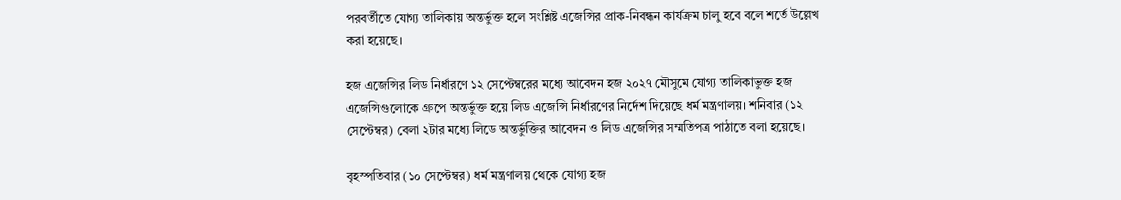পরবর্তীতে যোগ্য তালিকায় অন্তর্ভুক্ত হলে সংশ্লিষ্ট এজেন্সির প্রাক-নিবন্ধন কার্যক্রম চালু হবে বলে শর্তে উল্লেখ করা হয়েছে।

হজ এজেন্সির লিড নির্ধারণে ১২ সেপ্টেম্বরের মধ্যে আবেদন হজ ২০২৭ মৌসুমে যোগ্য তালিকাভুক্ত হজ এজেন্সিগুলোকে গ্রুপে অন্তর্ভুক্ত হয়ে লিড এজেন্সি নির্ধারণের নির্দেশ দিয়েছে ধর্ম মন্ত্রণালয়। শনিবার (১২ সেপ্টেম্বর) বেলা ২টার মধ্যে লিডে অন্তর্ভুক্তির আবেদন ও লিড এজেন্সির সম্মতিপত্র পাঠাতে বলা হয়েছে।

বৃহস্পতিবার (১০ সেপ্টেম্বর) ধর্ম মন্ত্রণালয় থেকে যোগ্য হজ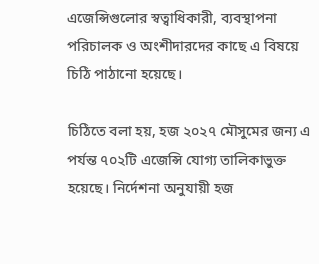এজেন্সিগুলোর স্বত্বাধিকারী, ব্যবস্থাপনা পরিচালক ও অংশীদারদের কাছে এ বিষয়ে চিঠি পাঠানো হয়েছে।

চিঠিতে বলা হয়, হজ ২০২৭ মৌসুমের জন্য এ পর্যন্ত ৭০২টি এজেন্সি যোগ্য তালিকাভুক্ত হয়েছে। নির্দেশনা অনুযায়ী হজ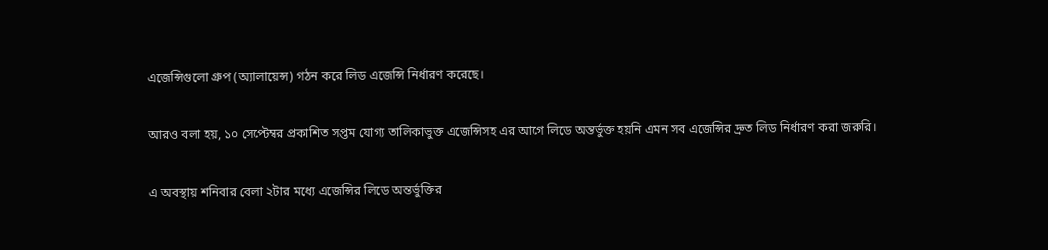এজেন্সিগুলো গ্রুপ (অ্যালায়েন্স) গঠন করে লিড এজেন্সি নির্ধারণ করেছে।

আরও বলা হয়, ১০ সেপ্টেম্বর প্রকাশিত সপ্তম যোগ্য তালিকাভুক্ত এজেন্সিসহ এর আগে লিডে অন্তর্ভুক্ত হয়নি এমন সব এজেন্সির দ্রুত লিড নির্ধারণ করা জরুরি।

এ অবস্থায় শনিবার বেলা ২টার মধ্যে এজেন্সির লিডে অন্তর্ভুক্তির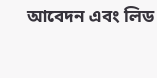আবেদন এবং লিড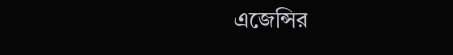এজেন্সির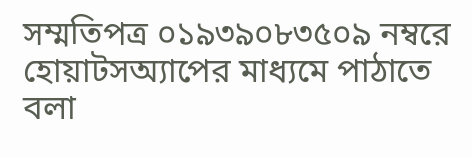সম্মতিপত্র ০১৯৩৯০৮৩৫০৯ নম্বরে হোয়াটসঅ্যাপের মাধ্যমে পাঠাতে বলা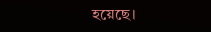হয়েছে।